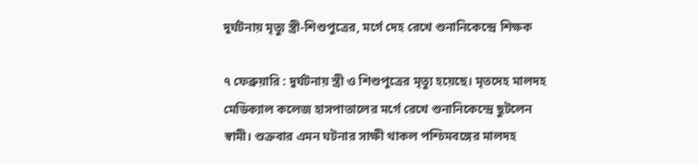দুর্ঘটনায় মৃত্যু স্ত্রী-শিশুপুত্রের, মর্গে দেহ রেখে শুনানিকেন্দ্রে শিক্ষক

৭ ফেব্রুয়ারি : দুর্ঘটনায় স্ত্রী ও শিশুপুত্রের মৃত্যু হয়েছে। মৃতদেহ মালদহ মেডিক্যাল কলেজ হাসপাতালের মর্গে রেখে শুনানিকেন্দ্রে ছুটলেন স্বামী। শুক্রবার এমন ঘটনার সাক্ষী থাকল পশ্চিমবঙ্গের মালদহ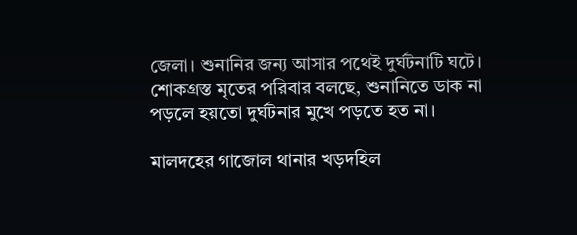জেলা। শুনানির জন্য আসার পথেই দুর্ঘটনাটি ঘটে। শোকগ্রস্ত মৃতের পরিবার বলছে, শুনানিতে ডাক না পড়লে হয়তো দুর্ঘটনার মুখে পড়তে হত না।

মালদহের গাজোল থানার খড়দহিল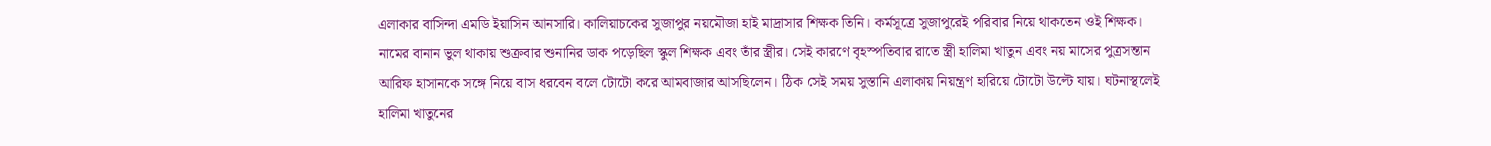এলাকার বাসিন্দা এমডি ইয়াসিন আনসারি। কালিয়াচকের সুজাপুর নয়মৌজা হাই মাদ্রাসার শিক্ষক তিনি। কর্মসূত্রে সুজাপুরেই পরিবার নিয়ে থাকতেন ওই শিক্ষক। নামের বানান ভুল থাকায় শুক্রবার শুনানির ডাক পড়েছিল স্কুল শিক্ষক এবং তাঁর স্ত্রীর। সেই কারণে বৃহস্পতিবার রাতে স্ত্রী হালিমা খাতুন এবং নয় মাসের পুত্রসন্তান আরিফ হাসানকে সঙ্গে নিয়ে বাস ধরবেন বলে টোটো করে আমবাজার আসছিলেন। ঠিক সেই সময় সুস্তানি এলাকায় নিয়ন্ত্রণ হারিয়ে টোটো উল্টে যায়। ঘটনাস্থলেই হালিমা খাতুনের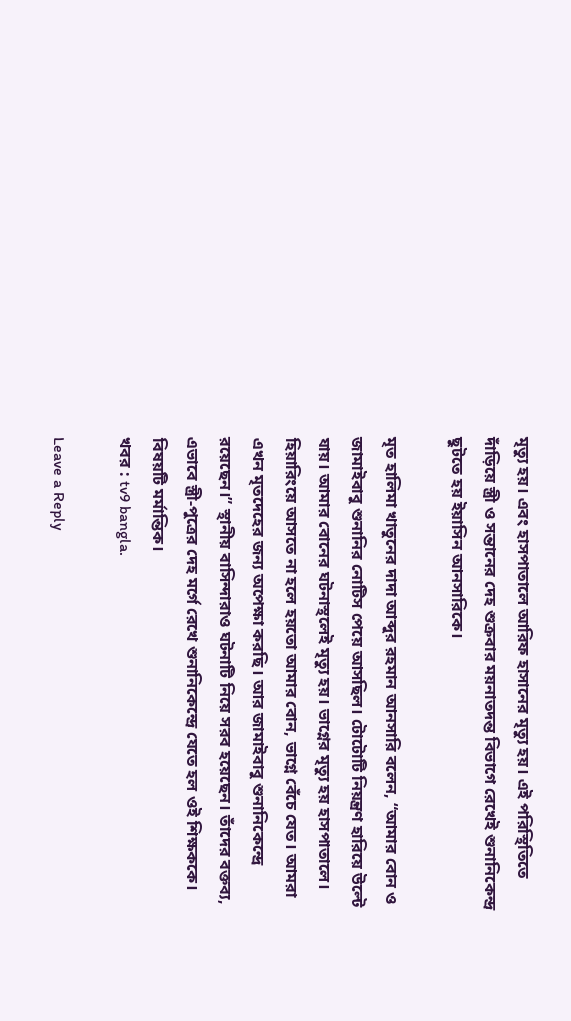মৃত্যু হয়। এবং হাসপাতালে আরিফ হাসানের মৃত্যু হয়। এই পরিস্থিতিতে দাঁড়িয়ে স্ত্রী ও সন্তানের দেহ শুক্রবার ময়নাতদন্ত বিভাগে রেখেই শুনানিকেন্দ্র ছুটতে হয় ইয়াসিন আনসারিকে।

মৃত হালিমা খাতুনের দাদা আব্দুর রহমান আনসারি বলেন, “আমার বোন ও জামাইবাবু শুনানির নোটিস পেয়ে আসছিল। টোটোটি নিয়ন্ত্রণ হারিয়ে উল্টে যায়। আমার বোনের ঘটনাস্থলেই মৃত্যু হয়। ভাগ্নের মৃত্যু হয় হাসপাতালে। হিয়ারিংয়ে আসতে না হলে হয়তো আমার বোন, ভাগ্নে বেঁচে যেত। আমরা এখন মৃতদেহের জন্য অপেক্ষা করছি। আর জামাইবাবু শুনানিকেন্দ্রে রয়েছেন।” স্থানীয় বাসিন্দারাও ঘটনাটি নিয়ে সরব হয়েছেন। তাঁদের বক্তব্য, এভাবে স্ত্রী-পুত্রের দেহ মর্গে রেখে শুনানিকেন্দ্রে যেতে হল ওই শিক্ষককে। বিষয়টি মর্মান্তিক।
খবর : tv9 bangla.

Leave a Reply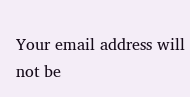Your email address will not be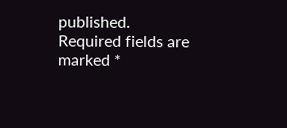published. Required fields are marked *